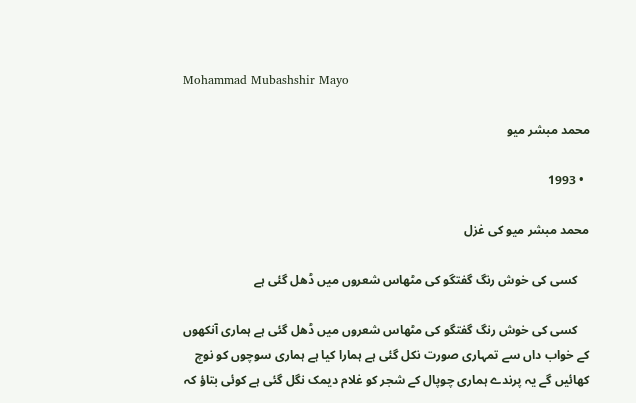Mohammad Mubashshir Mayo

محمد مبشر میو

  • 1993

محمد مبشر میو کی غزل

    کسی کی خوش رنگ گفتگو کی مٹھاس شعروں میں ڈھل گئی ہے

    کسی کی خوش رنگ گفتگو کی مٹھاس شعروں میں ڈھل گئی ہے ہماری آنکھوں کے خواب داں سے تمہاری صورت نکل گئی ہے ہمارا کیا ہے ہماری سوچوں کو نوچ کھائیں گے یہ پرندے ہماری چوپال کے شجر کو غلام دیمک نگل گئی ہے کوئی بتاؤ کہ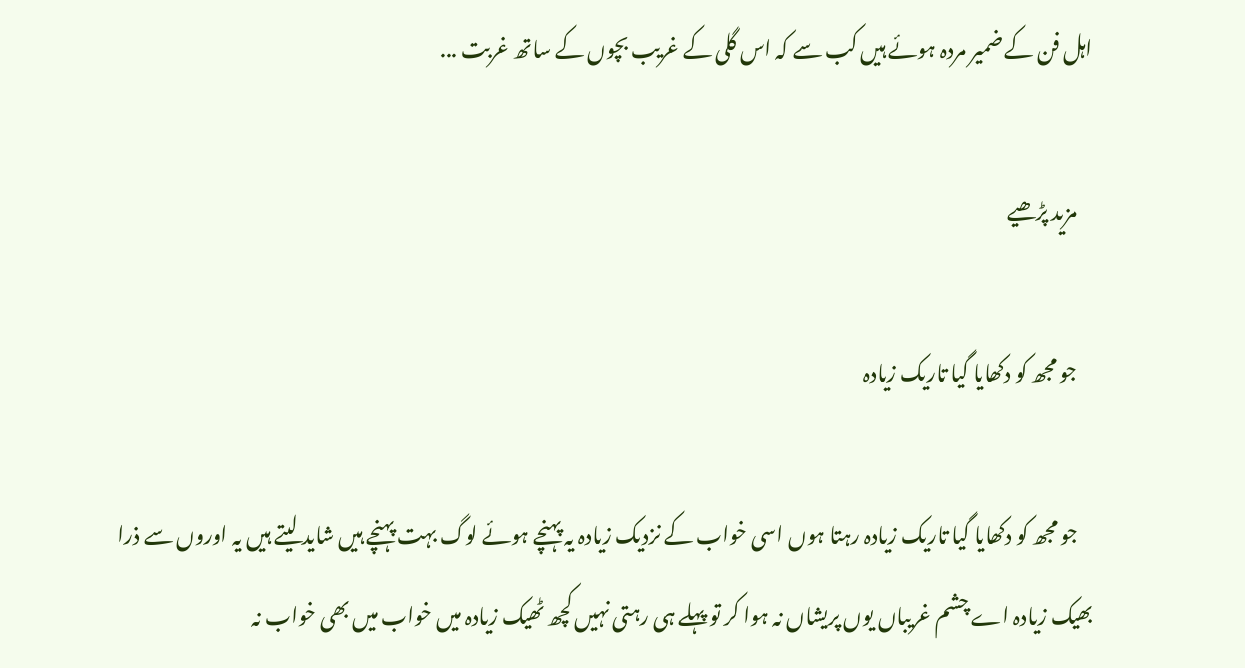اہل فن کے ضمیر مردہ ہوئے ہیں کب سے کہ اس گلی کے غریب بچوں کے ساتھ غربت ...

    مزید پڑھیے

    جو مجھ کو دکھایا گیا تاریک زیادہ

    جو مجھ کو دکھایا گیا تاریک زیادہ رہتا ہوں اسی خواب کے نزدیک زیادہ یہ پہنچے ہوئے لوگ بہت پہنچے ہیں شاید لیتے ہیں یہ اوروں سے ذرا بھیک زیادہ اے چشم غریباں یوں پریشاں نہ ہوا کر تو پہلے ہی رہتی نہیں کچھ ٹھیک زیادہ میں خواب میں بھی خواب نہ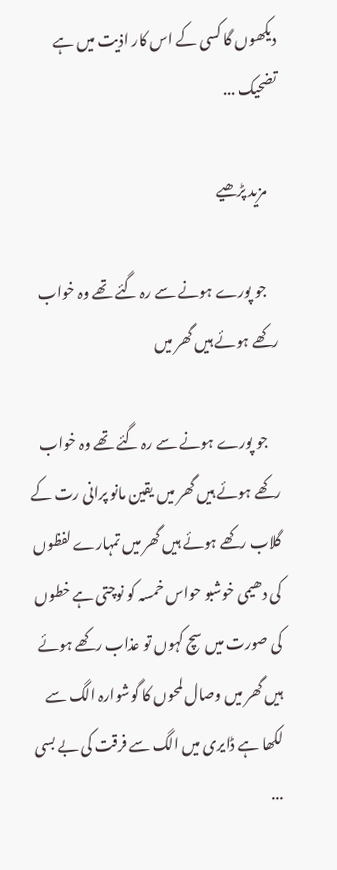دیکھوں گا کسی کے اس کار اذیت میں ہے تضحیک ...

    مزید پڑھیے

    جو پورے ہونے سے رہ گئے تھے وہ خواب رکھے ہوئے ہیں گھر میں

    جو پورے ہونے سے رہ گئے تھے وہ خواب رکھے ہوئے ہیں گھر میں یقین مانو پرانی رت کے گلاب رکھے ہوئے ہیں گھر میں تمہارے لفظوں کی دھیمی خوشبو حواس خمسہ کو نوچتی ہے خطوں کی صورت میں سچ کہوں تو عذاب رکھے ہوئے ہیں گھر میں وصال لمحوں کا گوشوارہ الگ سے لکھا ہے ڈایری میں الگ سے فرقت کی بے بسی ...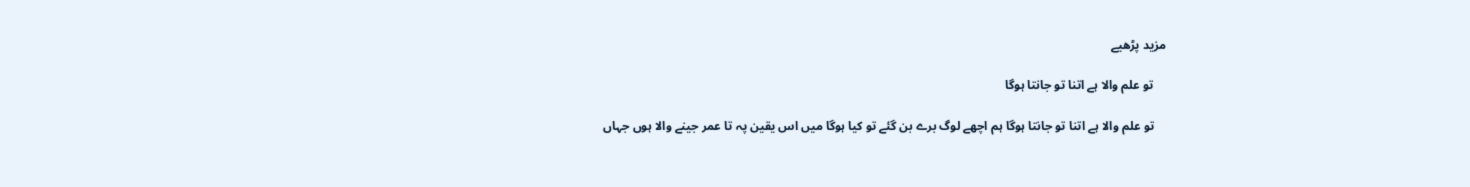مزید پڑھیے

    تو علم والا ہے اتنا تو جانتا ہوگا

    تو علم والا ہے اتنا تو جانتا ہوگا ہم اچھے لوگ برے بن گئے تو کیا ہوگا میں اس یقین پہ تا عمر جینے والا ہوں جہاں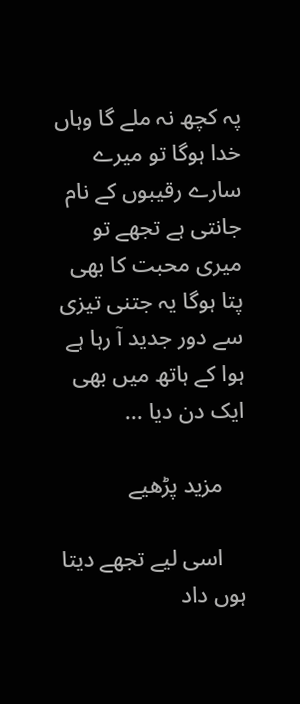پہ کچھ نہ ملے گا وہاں خدا ہوگا تو میرے سارے رقیبوں کے نام جانتی ہے تجھے تو میری محبت کا بھی پتا ہوگا یہ جتنی تیزی سے دور جدید آ رہا ہے ہوا کے ہاتھ میں بھی ایک دن دیا ...

    مزید پڑھیے

    اسی لیے تجھے دیتا ہوں داد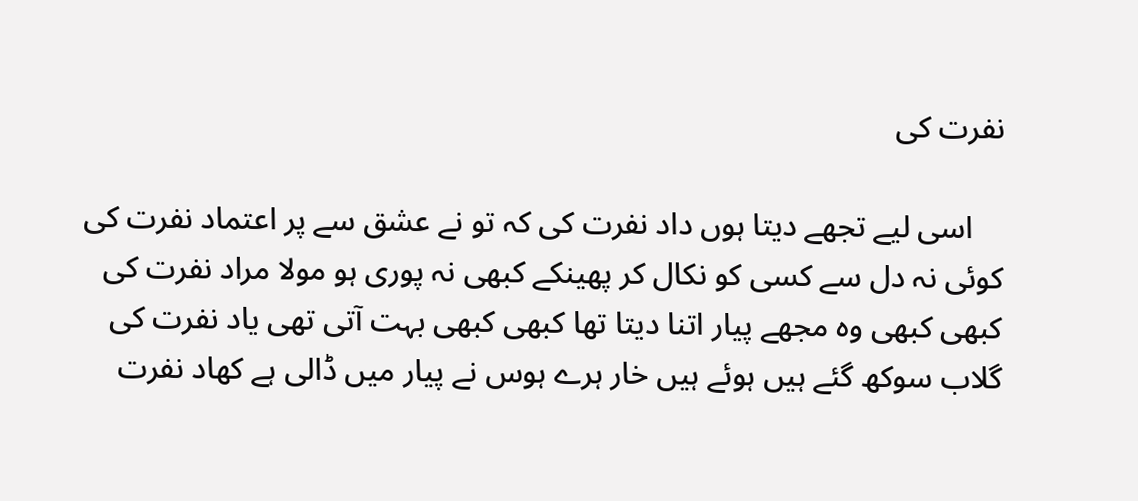نفرت کی

    اسی لیے تجھے دیتا ہوں داد نفرت کی کہ تو نے عشق سے پر اعتماد نفرت کی کوئی نہ دل سے کسی کو نکال کر پھینکے کبھی نہ پوری ہو مولا مراد نفرت کی کبھی کبھی وہ مجھے پیار اتنا دیتا تھا کبھی کبھی بہت آتی تھی یاد نفرت کی گلاب سوکھ گئے ہیں ہوئے ہیں خار ہرے ہوس نے پیار میں ڈالی ہے کھاد نفرت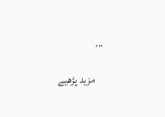...

    مزید پڑھیے